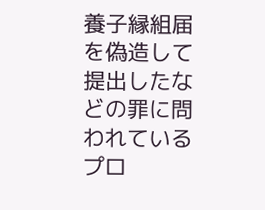養子縁組届を偽造して提出したなどの罪に問われているプロ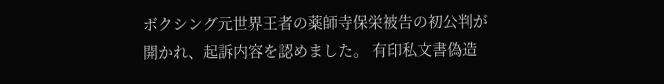ボクシング元世界王者の薬師寺保栄被告の初公判が開かれ、起訴内容を認めました。 有印私文書偽造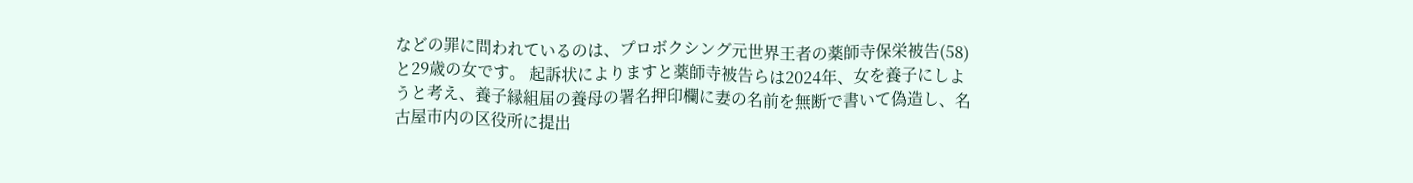などの罪に問われているのは、プロボクシング元世界王者の薬師寺保栄被告(58)と29歳の女です。 起訴状によりますと薬師寺被告らは2024年、女を養子にしようと考え、養子縁組届の養母の署名押印欄に妻の名前を無断で書いて偽造し、名古屋市内の区役所に提出